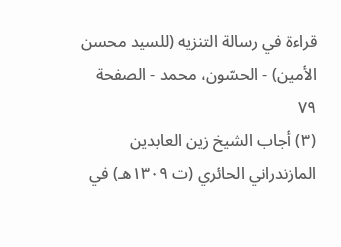قراءة في رسالة التنزيه (للسيد محسن الأمين) - الحسّون، محمد - الصفحة ٧٩
(٣) أجاب الشيخ زين العابدين المازندراني الحائري (ت ١٣٠٩هـ) في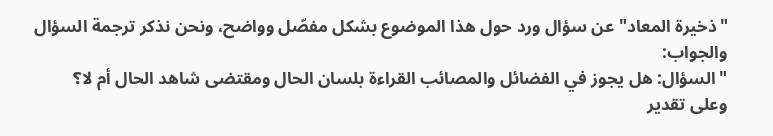"ذخيرة المعاد" عن سؤال ورد حول هذا الموضوع بشكل مفصّل وواضح، ونحن نذكر ترجمة السؤال والجواب:
"السؤال: هل يجوز في الفضائل والمصائب القراءة بلسان الحال ومقتضى شاهد الحال أم لا؟
وعلى تقدير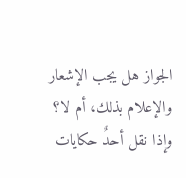الجواز هل يجب الإشعار والإعلام بذلك، أم لا؟
وإذا نقل أحدٌ حكايات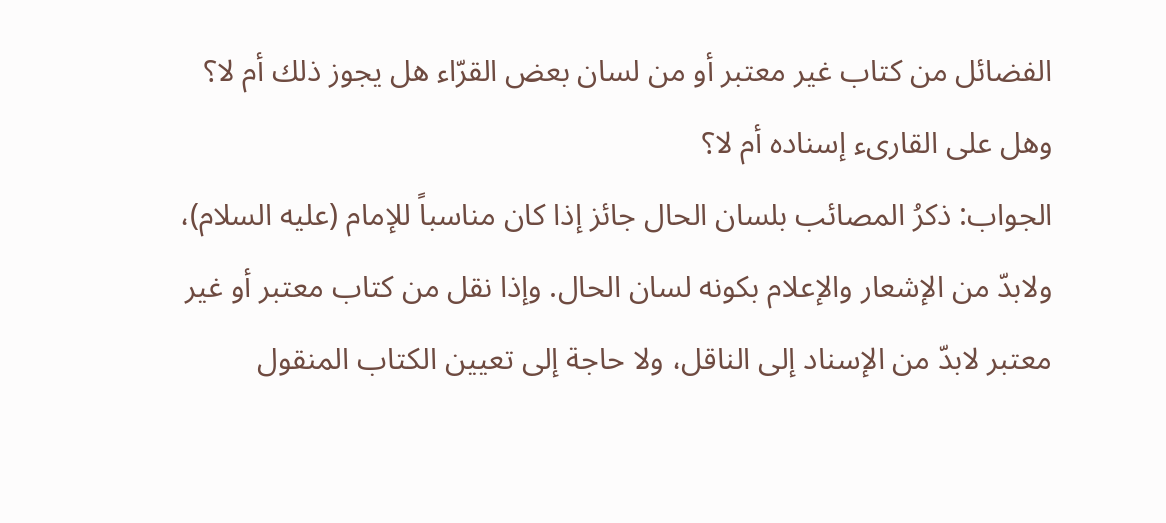الفضائل من كتاب غير معتبر أو من لسان بعض القرّاء هل يجوز ذلك أم لا؟
وهل على القارىء إسناده أم لا؟
الجواب: ذكرُ المصائب بلسان الحال جائز إذا كان مناسباً للإمام (عليه السلام)، ولابدّ من الإشعار والإعلام بكونه لسان الحال. وإذا نقل من كتاب معتبر أو غير معتبر لابدّ من الإسناد إلى الناقل، ولا حاجة إلى تعيين الكتاب المنقول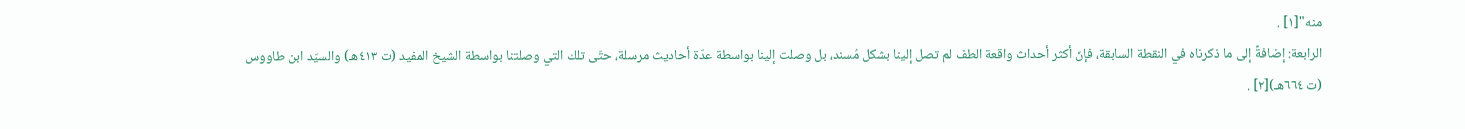منه"[١] .
الرابعة: إضافةً إلى ما ذكرناه في النقطة السابقة، فإنّ أكثر أحداث واقعة الطف لم تصل إلينا بشكل مُسند، بل وصلت إلينا بواسطة عدّة أحاديث مرسلة، حتّى تلك التي وصلتنا بواسطة الشيخ المفيد (ت ٤١٣هـ) والسيّد ابن طاووس (ت ٦٦٤هـ)[٢] .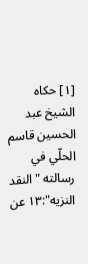[١] حكاه الشيخ عبد الحسين قاسم الحلّي في رسالته "النقد النزيه":١٣ عن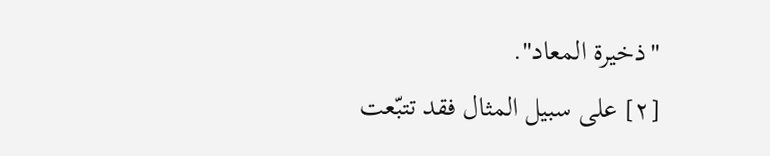"ذخيرة المعاد".
[٢] على سبيل المثال فقد تتبّعت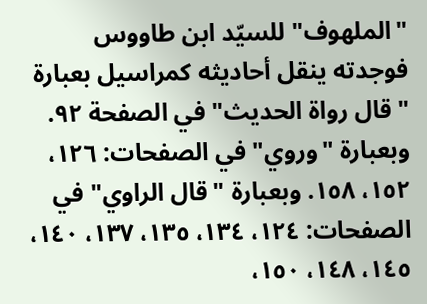"الملهوف" للسيّد ابن طاووس فوجدته ينقل أحاديثه كمراسيل بعبارة "قال رواة الحديث" في الصفحة ٩٢. وبعبارة "وروي" في الصفحات: ١٢٦، ١٥٢، ١٥٨. وبعبارة "قال الراوي" في الصفحات: ١٢٤، ١٣٤، ١٣٥، ١٣٧، ١٤٠، ١٤٥، ١٤٨، ١٥٠،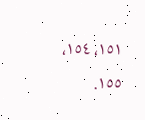١٥١، ١٥٤، ١٥٥.